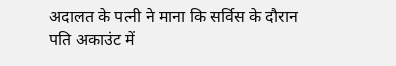अदालत के पत्नी ने माना कि सर्विस के दौरान पति अकाउंट में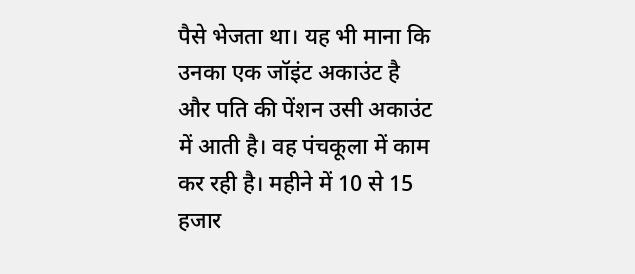पैसे भेजता था। यह भी माना कि उनका एक जॉइंट अकाउंट है और पति की पेंशन उसी अकाउंट में आती है। वह पंचकूला में काम कर रही है। महीने में 10 से 15 हजार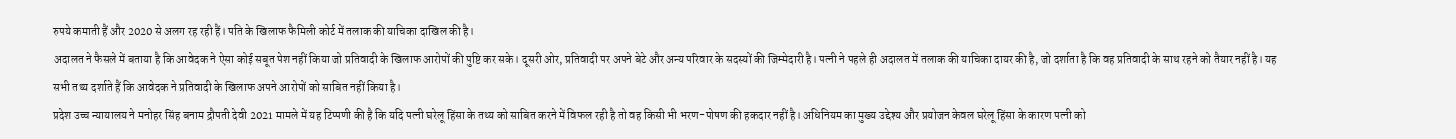रुपये कमाती हैं और 2020 से अलग रह रही हैं। पति के खिलाफ फैमिली कोर्ट में तलाक की याचिका दाखिल की है।
अदालत ने फैसले में बताया है कि आवेदक ने ऐसा कोई सबूत पेश नहीं किया जो प्रतिवादी के खिलाफ आरोपों की पुष्टि कर सके। दूसरी ओर, प्रतिवादी पर अपने बेटे और अन्य परिवार के सदस्यों की जिम्मेदारी है। पत्नी ने पहले ही अदालत में तलाक की याचिका दायर की है, जो दर्शाता है कि वह प्रतिवादी के साथ रहने को तैयार नहीं है। यह सभी तथ्य दर्शाते हैं कि आवेदक ने प्रतिवादी के खिलाफ अपने आरोपों को साबित नहीं किया है।
प्रदेश उच्च न्यायालय ने मनोहर सिंह बनाम द्रौपती देवी 2021 मामले में यह टिप्पणी की है कि यदि पत्नी घरेलू हिंसा के तथ्य को साबित करने में विफल रही है तो वह किसी भी भरण-पोषण की हकदार नहीं है। अधिनियम का मुख्य उद्देश्य और प्रयोजन केवल घरेलू हिंसा के कारण पत्नी को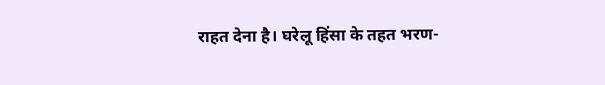राहत देना है। घरेलू हिंसा के तहत भरण-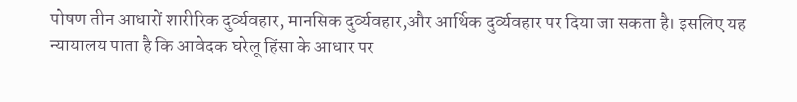पोषण तीन आधारों शारीरिक दुर्व्यवहार, मानसिक दुर्व्यवहार,और आर्थिक दुर्व्यवहार पर दिया जा सकता है। इसलिए यह न्यायालय पाता है कि आवेदक घरेलू हिंसा के आधार पर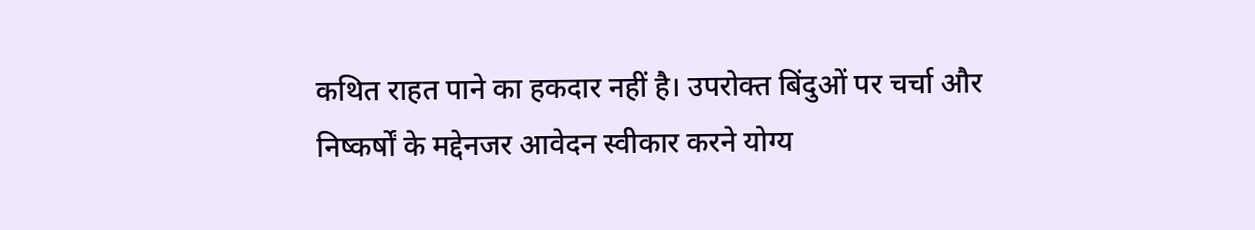कथित राहत पाने का हकदार नहीं है। उपरोक्त बिंदुओं पर चर्चा और निष्कर्षों के मद्देनजर आवेदन स्वीकार करने योग्य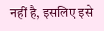नहीं है, इसलिए इसे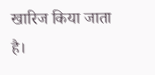खारिज किया जाता है।